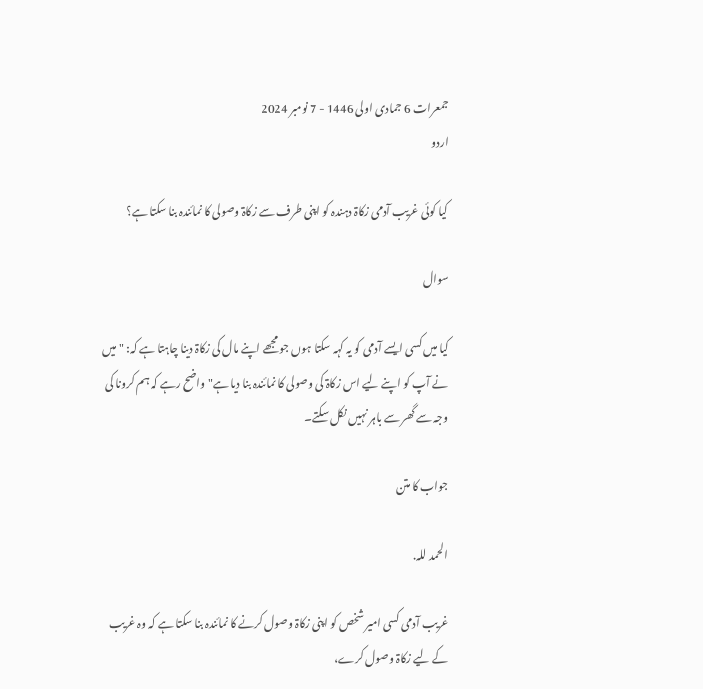جمعرات 6 جمادی اولی 1446 - 7 نومبر 2024
اردو

کیا کوئی غریب آدمی زکاۃ دہندہ کو اپنی طرف سے زکاۃ وصولی کا نمائندہ بنا سکتا ہے؟

سوال

کیا میں کسی ایسے آدمی کو یہ کہہ سکتا ہوں جو مجھے اپنے مال کی زکاۃ دینا چاہتا ہے کہ: "میں نے آپ کو اپنے لیے اس زکاۃ کی وصولی کا نمائندہ بنا دیا ہے" واضح رہے کہ ہم کرونا کی وجہ سے گھر سے باہر نہیں نکل سکتے۔

جواب کا متن

الحمد للہ.

غریب آدمی کسی امیر شخص کو اپنی زکاۃ وصول کرنے کا نمائندہ بنا سکتا ہے کہ وہ غریب کے لیے زکاۃ وصول کرے،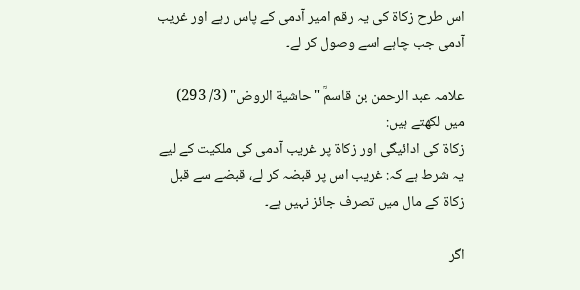اس طرح زکاۃ کی یہ رقم امیر آدمی کے پاس رہے اور غریب آدمی جب چاہے اسے وصول کر لے۔

علامہ عبد الرحمن بن قاسمؒ "حاشية الروض" (3/ 293) میں لکھتے ہیں:
زکاۃ کی ادائیگی اور زکاۃ پر غریب آدمی کی ملکیت کے لیے یہ شرط ہے کہ: غریب اس پر قبضہ کر لے، قبضے سے قبل زکاۃ کے مال میں تصرف جائز نہیں ہے۔

اگر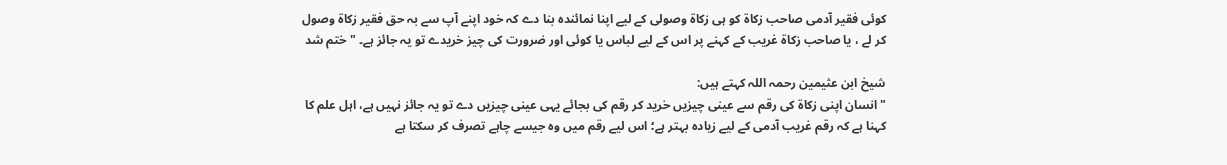کوئی فقیر آدمی صاحب زکاۃ کو ہی زکاۃ وصولی کے لیے اپنا نمائندہ بنا دے کہ خود اپنے آپ سے بہ حق فقیر زکاۃ وصول کر لے ، یا صاحب زکاۃ غریب کے کہنے پر اس کے لیے لباس یا کوئی اور ضرورت کی چیز خریدے تو یہ جائز ہے۔ " ختم شد

شیخ ابن عثیمین رحمہ اللہ کہتے ہیں:
"انسان اپنی زکاۃ کی رقم سے عینی چیزیں خرید کر رقم کی بجائے یہی عینی چیزیں دے تو یہ جائز نہیں ہے، اہل علم کا کہنا ہے کہ رقم غریب آدمی کے لیے زیادہ بہتر ہے؛ اس لیے رقم میں وہ جیسے چاہے تصرف کر سکتا ہے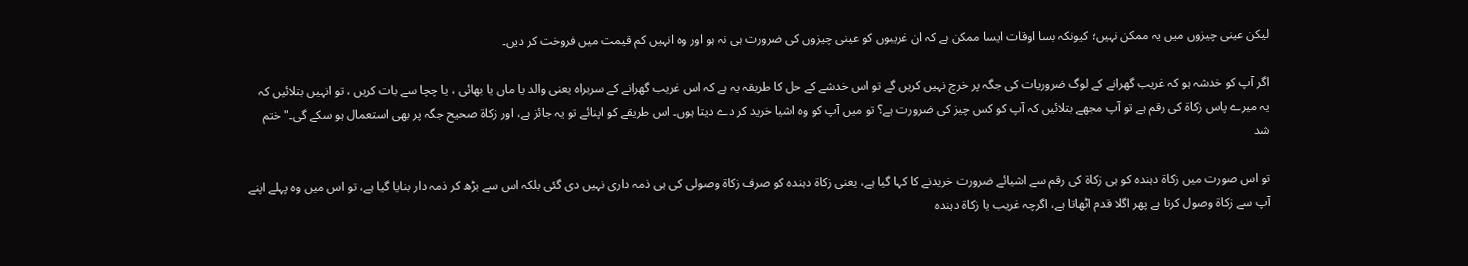لیکن عینی چیزوں میں یہ ممکن نہیں؛ کیونکہ بسا اوقات ایسا ممکن ہے کہ ان غریبوں کو عینی چیزوں کی ضرورت ہی نہ ہو اور وہ انہیں کم قیمت میں فروخت کر دیں۔

اگر آپ کو خدشہ ہو کہ غریب گھرانے کے لوگ ضروریات کی جگہ پر خرچ نہیں کریں گے تو اس خدشے کے حل کا طریقہ یہ ہے کہ اس غریب گھرانے کے سربراہ یعنی والد یا ماں یا بھائی ، یا چچا سے بات کریں ، تو انہیں بتلائیں کہ یہ میرے پاس زکاۃ کی رقم ہے تو آپ مجھے بتلائیں کہ آپ کو کس چیز کی ضرورت ہے؟ تو میں آپ کو وہ اشیا خرید کر دے دیتا ہوں۔ اس طریقے کو اپنائے تو یہ جائز ہے، اور زکاۃ صحیح جگہ پر بھی استعمال ہو سکے گی۔" ختم شد

تو اس صورت میں زکاۃ دہندہ کو ہی زکاۃ کی رقم سے اشیائے ضرورت خریدنے کا کہا گیا ہے، یعنی زکاۃ دہندہ کو صرف زکاۃ وصولی کی ہی ذمہ داری نہیں دی گئی بلکہ اس سے بڑھ کر ذمہ دار بنایا گیا ہے، تو اس میں وہ پہلے اپنے آپ سے زکاۃ وصول کرتا ہے پھر اگلا قدم اٹھاتا ہے، اگرچہ غریب یا زکاۃ دہندہ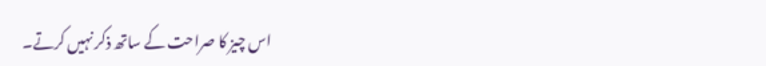اس چیز کا صراحت کے ساتھ ذکر نہیں کرتے۔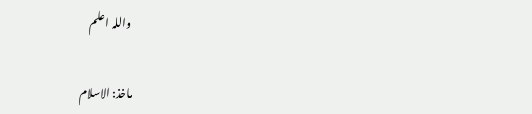واللہ اعلم

ماخذ: الاسلام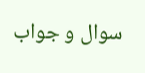سوال و جواب